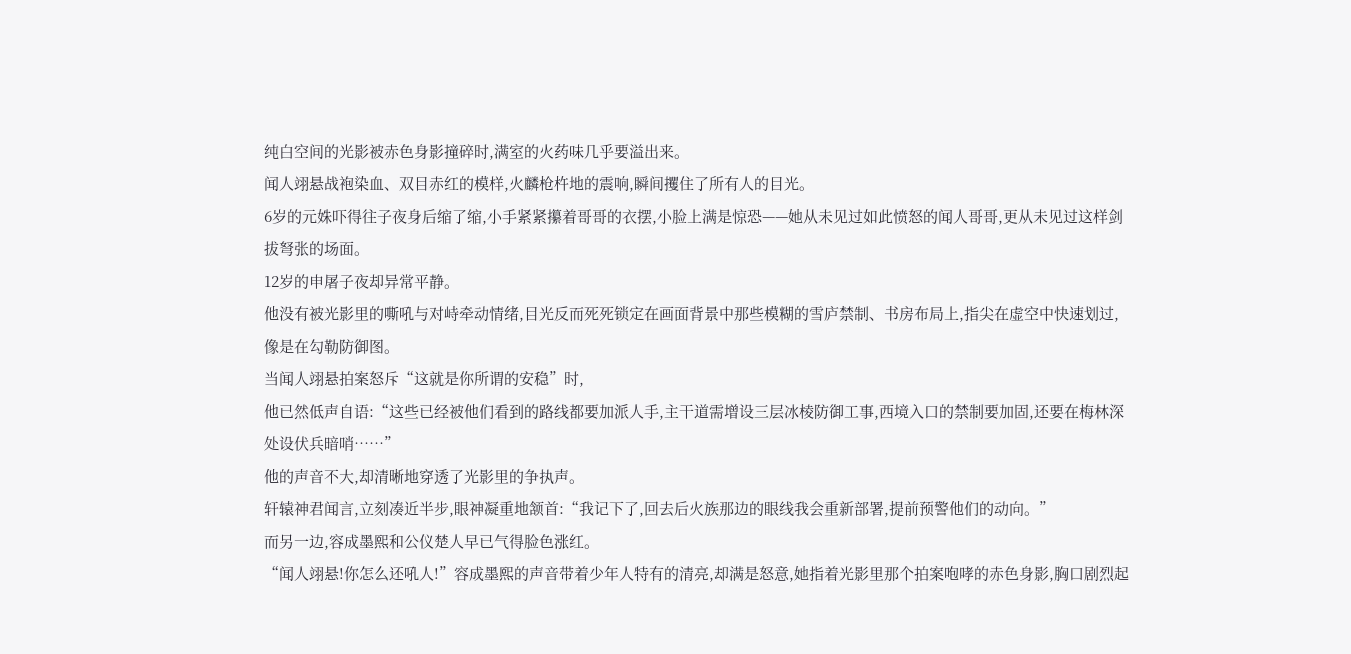纯白空间的光影被赤色身影撞碎时,满室的火药味几乎要溢出来。
闻人翊悬战袍染血、双目赤红的模样,火麟枪杵地的震响,瞬间攫住了所有人的目光。
6岁的元姝吓得往子夜身后缩了缩,小手紧紧攥着哥哥的衣摆,小脸上满是惊恐——她从未见过如此愤怒的闻人哥哥,更从未见过这样剑拔弩张的场面。
12岁的申屠子夜却异常平静。
他没有被光影里的嘶吼与对峙牵动情绪,目光反而死死锁定在画面背景中那些模糊的雪庐禁制、书房布局上,指尖在虚空中快速划过,像是在勾勒防御图。
当闻人翊悬拍案怒斥“这就是你所谓的安稳”时,
他已然低声自语:“这些已经被他们看到的路线都要加派人手,主干道需增设三层冰棱防御工事,西境入口的禁制要加固,还要在梅林深处设伏兵暗哨……”
他的声音不大,却清晰地穿透了光影里的争执声。
轩辕神君闻言,立刻凑近半步,眼神凝重地颔首:“我记下了,回去后火族那边的眼线我会重新部署,提前预警他们的动向。”
而另一边,容成墨熙和公仪楚人早已气得脸色涨红。
“闻人翊悬!你怎么还吼人!”容成墨熙的声音带着少年人特有的清亮,却满是怒意,她指着光影里那个拍案咆哮的赤色身影,胸口剧烈起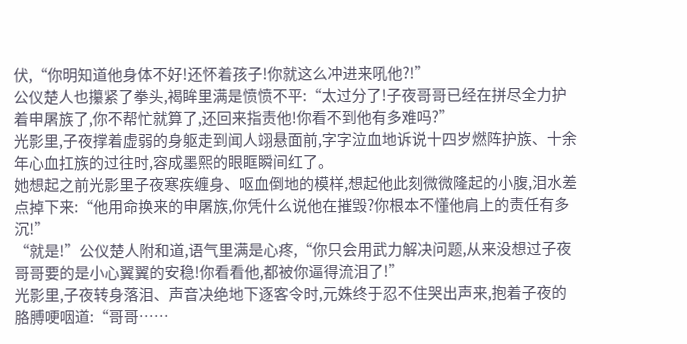伏,“你明知道他身体不好!还怀着孩子!你就这么冲进来吼他?!”
公仪楚人也攥紧了拳头,褐眸里满是愤愤不平:“太过分了!子夜哥哥已经在拼尽全力护着申屠族了,你不帮忙就算了,还回来指责他!你看不到他有多难吗?”
光影里,子夜撑着虚弱的身躯走到闻人翊悬面前,字字泣血地诉说十四岁燃阵护族、十余年心血扛族的过往时,容成墨熙的眼眶瞬间红了。
她想起之前光影里子夜寒疾缠身、呕血倒地的模样,想起他此刻微微隆起的小腹,泪水差点掉下来:“他用命换来的申屠族,你凭什么说他在摧毁?你根本不懂他肩上的责任有多沉!”
“就是!”公仪楚人附和道,语气里满是心疼,“你只会用武力解决问题,从来没想过子夜哥哥要的是小心翼翼的安稳!你看看他,都被你逼得流泪了!”
光影里,子夜转身落泪、声音决绝地下逐客令时,元姝终于忍不住哭出声来,抱着子夜的胳膊哽咽道:“哥哥……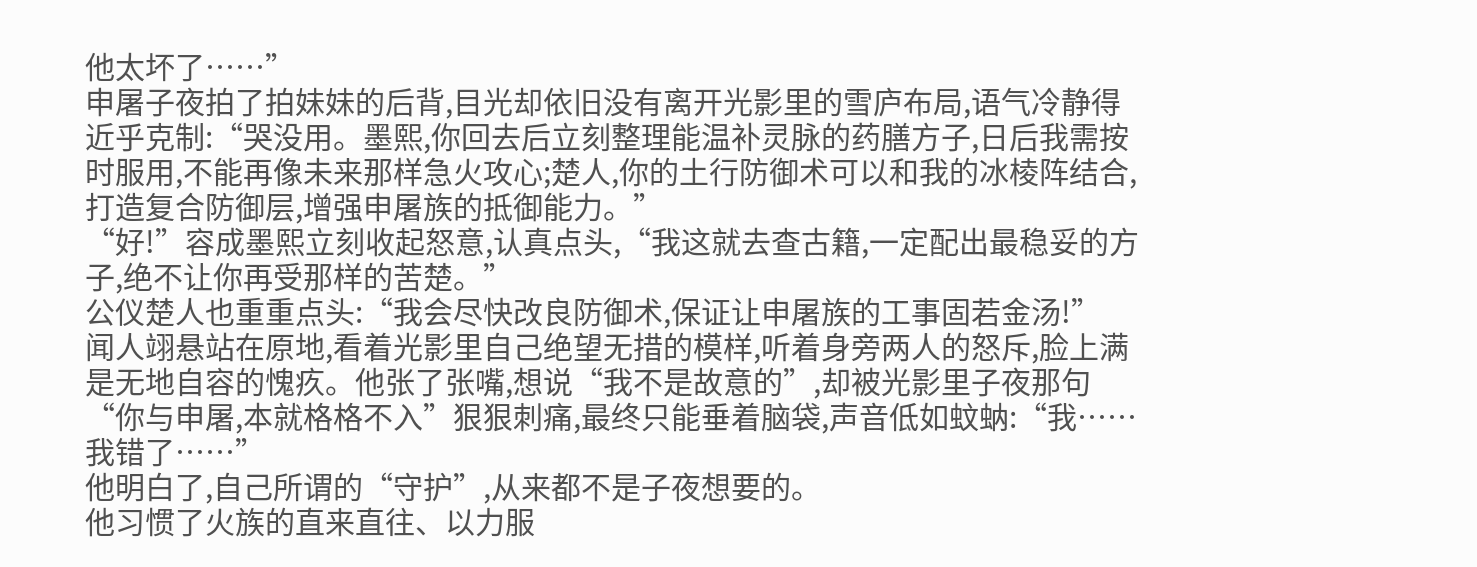他太坏了……”
申屠子夜拍了拍妹妹的后背,目光却依旧没有离开光影里的雪庐布局,语气冷静得近乎克制:“哭没用。墨熙,你回去后立刻整理能温补灵脉的药膳方子,日后我需按时服用,不能再像未来那样急火攻心;楚人,你的土行防御术可以和我的冰棱阵结合,打造复合防御层,增强申屠族的抵御能力。”
“好!”容成墨熙立刻收起怒意,认真点头,“我这就去查古籍,一定配出最稳妥的方子,绝不让你再受那样的苦楚。”
公仪楚人也重重点头:“我会尽快改良防御术,保证让申屠族的工事固若金汤!”
闻人翊悬站在原地,看着光影里自己绝望无措的模样,听着身旁两人的怒斥,脸上满是无地自容的愧疚。他张了张嘴,想说“我不是故意的”,却被光影里子夜那句“你与申屠,本就格格不入”狠狠刺痛,最终只能垂着脑袋,声音低如蚊蚋:“我……我错了……”
他明白了,自己所谓的“守护”,从来都不是子夜想要的。
他习惯了火族的直来直往、以力服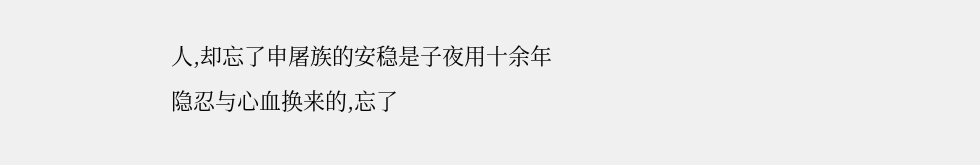人,却忘了申屠族的安稳是子夜用十余年隐忍与心血换来的,忘了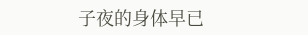子夜的身体早已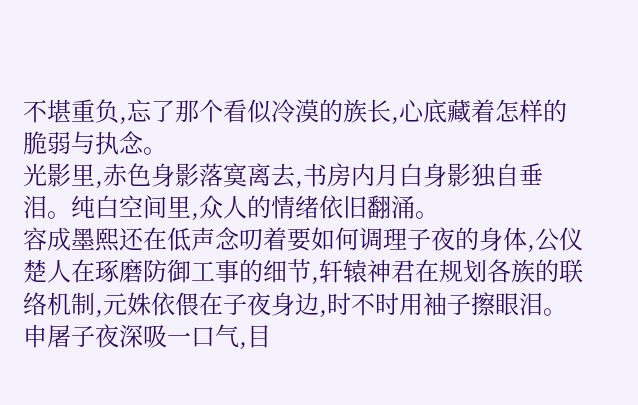不堪重负,忘了那个看似冷漠的族长,心底藏着怎样的脆弱与执念。
光影里,赤色身影落寞离去,书房内月白身影独自垂泪。纯白空间里,众人的情绪依旧翻涌。
容成墨熙还在低声念叨着要如何调理子夜的身体,公仪楚人在琢磨防御工事的细节,轩辕神君在规划各族的联络机制,元姝依偎在子夜身边,时不时用袖子擦眼泪。
申屠子夜深吸一口气,目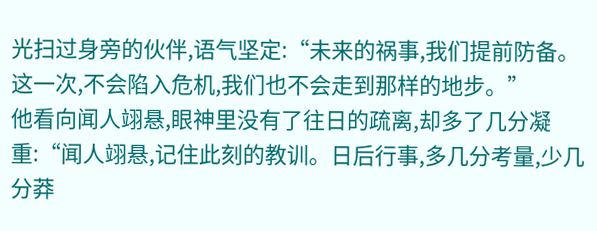光扫过身旁的伙伴,语气坚定:“未来的祸事,我们提前防备。这一次,不会陷入危机,我们也不会走到那样的地步。”
他看向闻人翊悬,眼神里没有了往日的疏离,却多了几分凝重:“闻人翊悬,记住此刻的教训。日后行事,多几分考量,少几分莽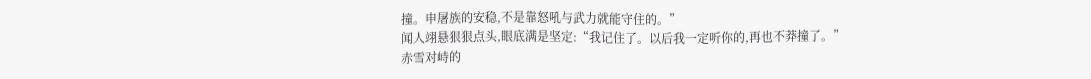撞。申屠族的安稳,不是靠怒吼与武力就能守住的。”
闻人翊悬狠狠点头,眼底满是坚定:“我记住了。以后我一定听你的,再也不莽撞了。”
赤雪对峙的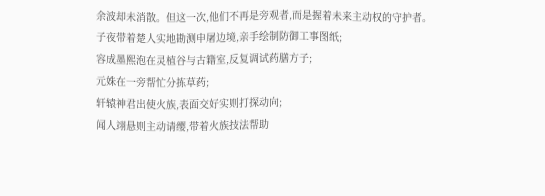余波却未消散。但这一次,他们不再是旁观者,而是握着未来主动权的守护者。
子夜带着楚人实地勘测申屠边境,亲手绘制防御工事图纸;
容成墨熙泡在灵植谷与古籍室,反复调试药膳方子;
元姝在一旁帮忙分拣草药;
轩辕神君出使火族,表面交好实则打探动向;
闻人翊悬则主动请缨,带着火族技法帮助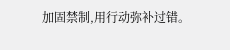加固禁制,用行动弥补过错。